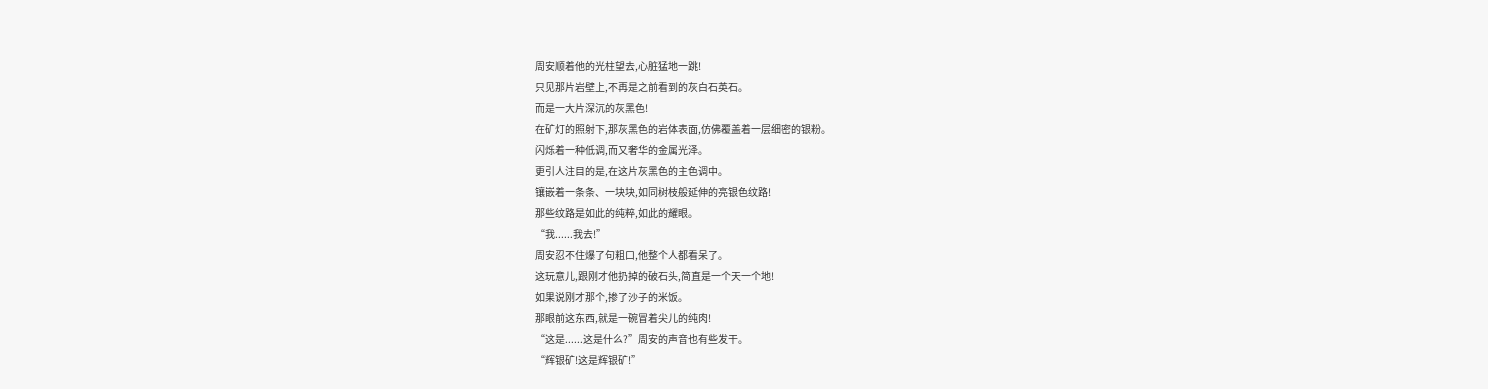周安顺着他的光柱望去,心脏猛地一跳!
只见那片岩壁上,不再是之前看到的灰白石英石。
而是一大片深沉的灰黑色!
在矿灯的照射下,那灰黑色的岩体表面,仿佛覆盖着一层细密的银粉。
闪烁着一种低调,而又奢华的金属光泽。
更引人注目的是,在这片灰黑色的主色调中。
镶嵌着一条条、一块块,如同树枝般延伸的亮银色纹路!
那些纹路是如此的纯粹,如此的耀眼。
“我......我去!”
周安忍不住爆了句粗口,他整个人都看呆了。
这玩意儿,跟刚才他扔掉的破石头,简直是一个天一个地!
如果说刚才那个,掺了沙子的米饭。
那眼前这东西,就是一碗冒着尖儿的纯肉!
“这是......这是什么?”周安的声音也有些发干。
“辉银矿!这是辉银矿!”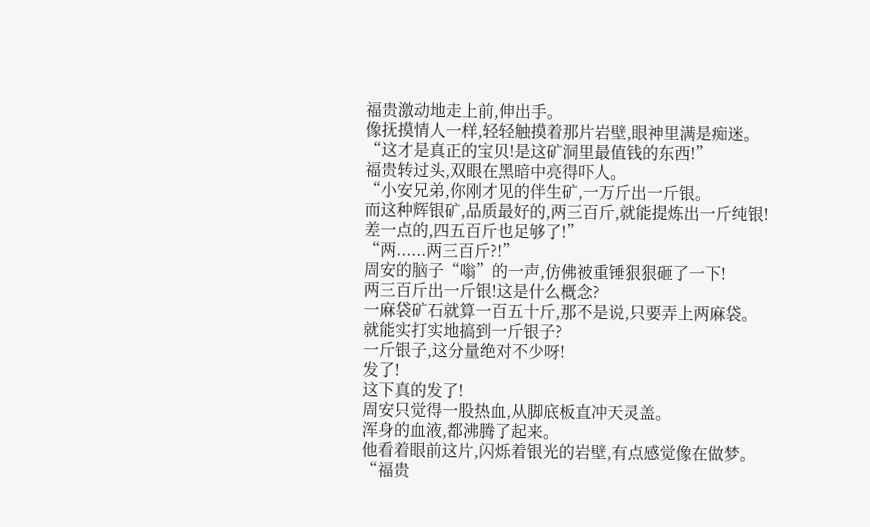福贵激动地走上前,伸出手。
像抚摸情人一样,轻轻触摸着那片岩壁,眼神里满是痴迷。
“这才是真正的宝贝!是这矿洞里最值钱的东西!”
福贵转过头,双眼在黑暗中亮得吓人。
“小安兄弟,你刚才见的伴生矿,一万斤出一斤银。
而这种辉银矿,品质最好的,两三百斤,就能提炼出一斤纯银!
差一点的,四五百斤也足够了!”
“两......两三百斤?!”
周安的脑子“嗡”的一声,仿佛被重锤狠狠砸了一下!
两三百斤出一斤银!这是什么概念?
一麻袋矿石就算一百五十斤,那不是说,只要弄上两麻袋。
就能实打实地搞到一斤银子?
一斤银子,这分量绝对不少呀!
发了!
这下真的发了!
周安只觉得一股热血,从脚底板直冲天灵盖。
浑身的血液,都沸腾了起来。
他看着眼前这片,闪烁着银光的岩壁,有点感觉像在做梦。
“福贵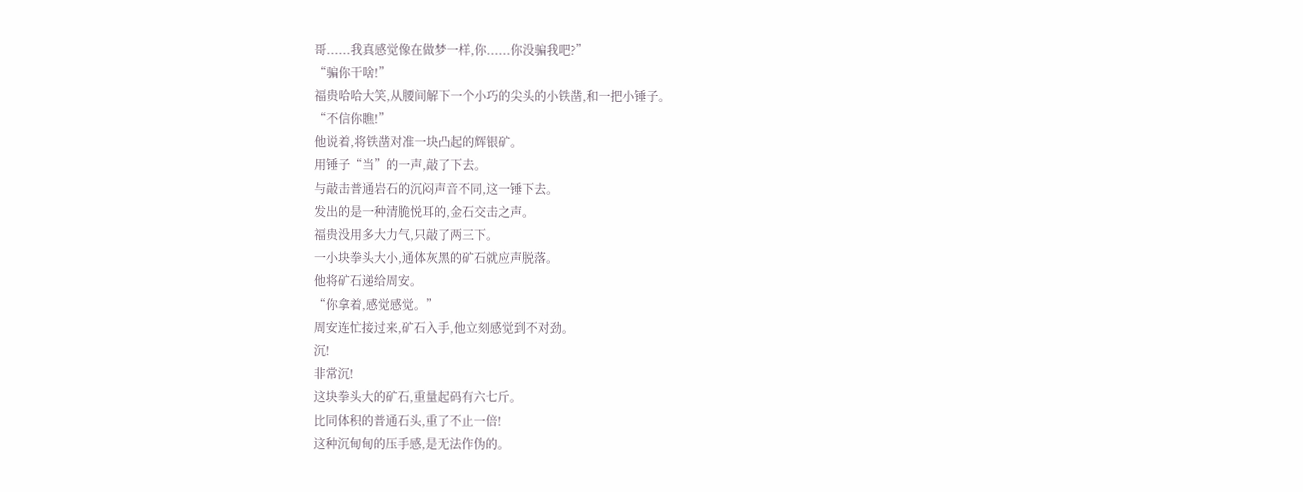哥......我真感觉像在做梦一样,你......你没骗我吧?”
“骗你干啥!”
福贵哈哈大笑,从腰间解下一个小巧的尖头的小铁凿,和一把小锤子。
“不信你瞧!”
他说着,将铁凿对准一块凸起的辉银矿。
用锤子“当”的一声,敲了下去。
与敲击普通岩石的沉闷声音不同,这一锤下去。
发出的是一种清脆悦耳的,金石交击之声。
福贵没用多大力气,只敲了两三下。
一小块拳头大小,通体灰黑的矿石就应声脱落。
他将矿石递给周安。
“你拿着,感觉感觉。”
周安连忙接过来,矿石入手,他立刻感觉到不对劲。
沉!
非常沉!
这块拳头大的矿石,重量起码有六七斤。
比同体积的普通石头,重了不止一倍!
这种沉甸甸的压手感,是无法作伪的。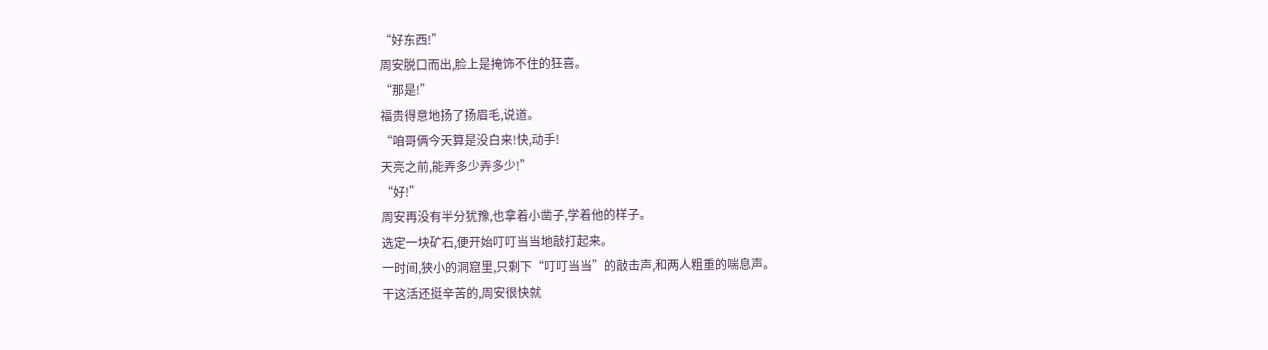“好东西!”
周安脱口而出,脸上是掩饰不住的狂喜。
“那是!”
福贵得意地扬了扬眉毛,说道。
“咱哥俩今天算是没白来!快,动手!
天亮之前,能弄多少弄多少!”
“好!”
周安再没有半分犹豫,也拿着小凿子,学着他的样子。
选定一块矿石,便开始叮叮当当地敲打起来。
一时间,狭小的洞窟里,只剩下“叮叮当当”的敲击声,和两人粗重的喘息声。
干这活还挺辛苦的,周安很快就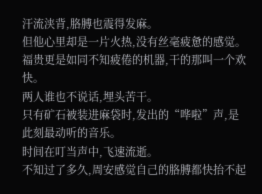汗流浃背,胳膊也震得发麻。
但他心里却是一片火热,没有丝毫疲惫的感觉。
福贵更是如同不知疲倦的机器,干的那叫一个欢快。
两人谁也不说话,埋头苦干。
只有矿石被装进麻袋时,发出的“哗啦”声,是此刻最动听的音乐。
时间在叮当声中,飞速流逝。
不知过了多久,周安感觉自己的胳膊都快抬不起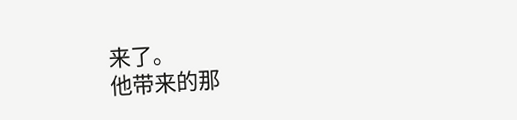来了。
他带来的那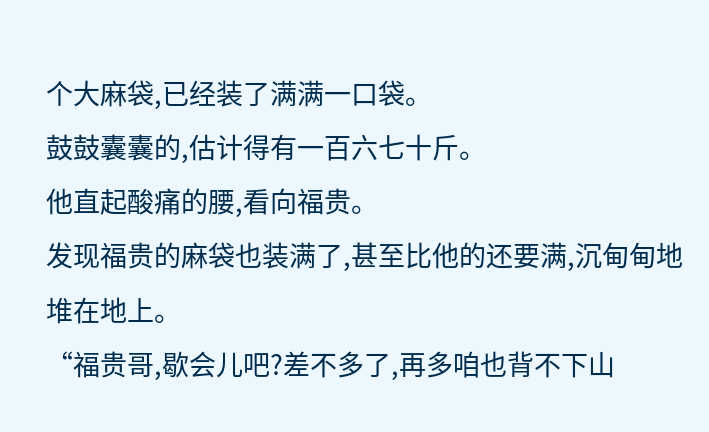个大麻袋,已经装了满满一口袋。
鼓鼓囊囊的,估计得有一百六七十斤。
他直起酸痛的腰,看向福贵。
发现福贵的麻袋也装满了,甚至比他的还要满,沉甸甸地堆在地上。
“福贵哥,歇会儿吧?差不多了,再多咱也背不下山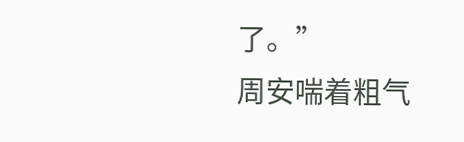了。”
周安喘着粗气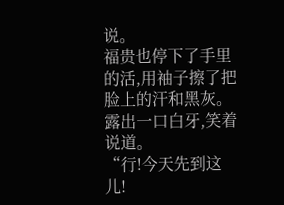说。
福贵也停下了手里的活,用袖子擦了把脸上的汗和黑灰。
露出一口白牙,笑着说道。
“行!今天先到这儿!